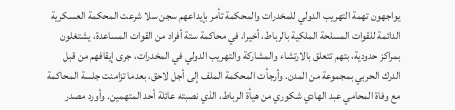يواجهون تهمة التهريب الدولي للمخدرات والمحكمة تأمر بإيداعهم سجن سلا شرعت المحكمة العسكرية الدائمة للقوات المسلحة الملكية بالرباط، أخيرا، في محاكمة ستة أفراد من القوات المساعدة، يشتغلون بمراكز حدودية، بتهم تتعلق بالارتشاء والمشاركة والتهريب الدولي في المخدرات، جرى إيقافهم من قبل الدرك الحربي بمجموعة من المدن. وأرجأت المحكمة الملف إلى أجل لاحق، بعدما تزامنت جلسة المحاكمة مع وفاة المحامي عبد الهادي شكوري من هيأة الرباط، الذي نصبته عائلة أحد المتهمين. وأورد مصدر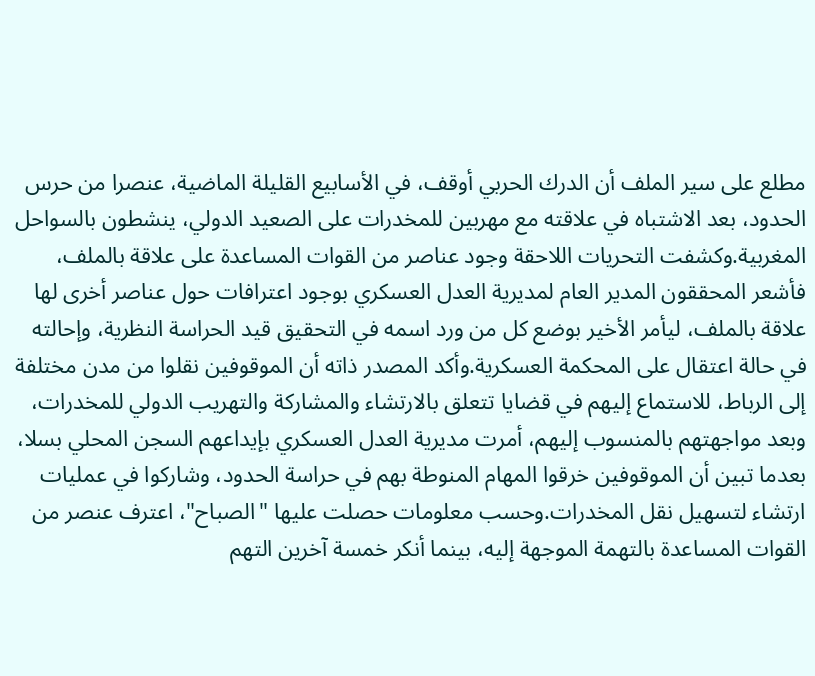مطلع على سير الملف أن الدرك الحربي أوقف، في الأسابيع القليلة الماضية، عنصرا من حرس الحدود، بعد الاشتباه في علاقته مع مهربين للمخدرات على الصعيد الدولي، ينشطون بالسواحل المغربية.وكشفت التحريات اللاحقة وجود عناصر من القوات المساعدة على علاقة بالملف، فأشعر المحققون المدير العام لمديرية العدل العسكري بوجود اعترافات حول عناصر أخرى لها علاقة بالملف، ليأمر الأخير بوضع كل من ورد اسمه في التحقيق قيد الحراسة النظرية، وإحالته في حالة اعتقال على المحكمة العسكرية.وأكد المصدر ذاته أن الموقوفين نقلوا من مدن مختلفة إلى الرباط، للاستماع إليهم في قضايا تتعلق بالارتشاء والمشاركة والتهريب الدولي للمخدرات، وبعد مواجهتهم بالمنسوب إليهم، أمرت مديرية العدل العسكري بإيداعهم السجن المحلي بسلا، بعدما تبين أن الموقوفين خرقوا المهام المنوطة بهم في حراسة الحدود، وشاركوا في عمليات ارتشاء لتسهيل نقل المخدرات.وحسب معلومات حصلت عليها "الصباح"، اعترف عنصر من القوات المساعدة بالتهمة الموجهة إليه، بينما أنكر خمسة آخرين التهم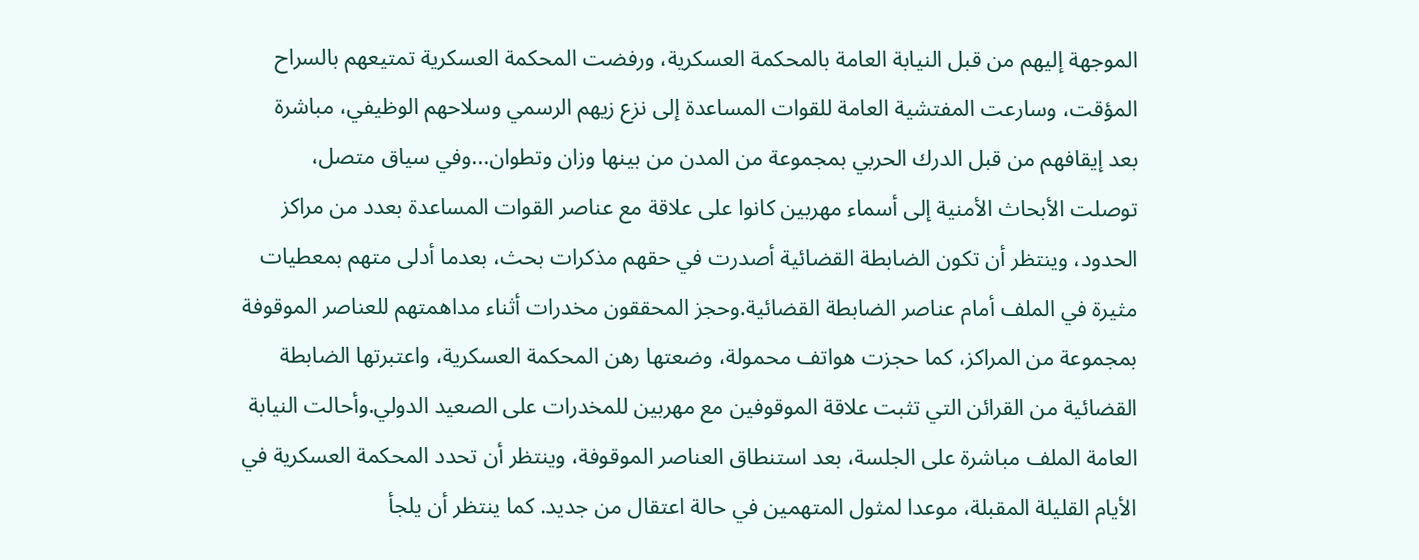الموجهة إليهم من قبل النيابة العامة بالمحكمة العسكرية، ورفضت المحكمة العسكرية تمتيعهم بالسراح المؤقت، وسارعت المفتشية العامة للقوات المساعدة إلى نزع زيهم الرسمي وسلاحهم الوظيفي، مباشرة بعد إيقافهم من قبل الدرك الحربي بمجموعة من المدن من بينها وزان وتطوان...وفي سياق متصل، توصلت الأبحاث الأمنية إلى أسماء مهربين كانوا على علاقة مع عناصر القوات المساعدة بعدد من مراكز الحدود، وينتظر أن تكون الضابطة القضائية أصدرت في حقهم مذكرات بحث، بعدما أدلى متهم بمعطيات مثيرة في الملف أمام عناصر الضابطة القضائية.وحجز المحققون مخدرات أثناء مداهمتهم للعناصر الموقوفة بمجموعة من المراكز، كما حجزت هواتف محمولة، وضعتها رهن المحكمة العسكرية، واعتبرتها الضابطة القضائية من القرائن التي تثبت علاقة الموقوفين مع مهربين للمخدرات على الصعيد الدولي.وأحالت النيابة العامة الملف مباشرة على الجلسة، بعد استنطاق العناصر الموقوفة، وينتظر أن تحدد المحكمة العسكرية في الأيام القليلة المقبلة، موعدا لمثول المتهمين في حالة اعتقال من جديد. كما ينتظر أن يلجأ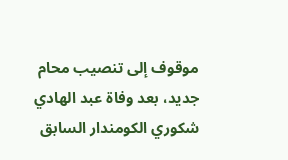موقوف إلى تنصيب محام جديد، بعد وفاة عبد الهادي شكوري الكومندار السابق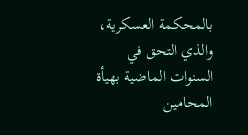بالمحكمة العسكرية، والذي التحق في السنوات الماضية بهيأة المحامين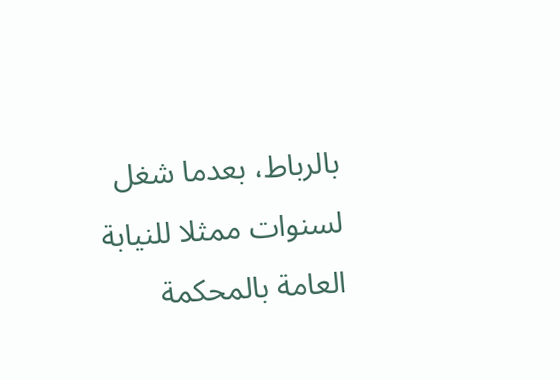بالرباط، بعدما شغل لسنوات ممثلا للنيابة العامة بالمحكمة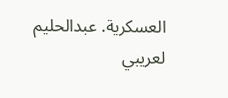العسكرية. عبدالحليم لعريبي